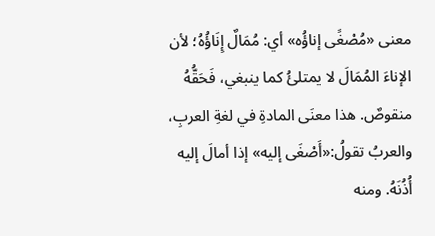معنى «مُصْغًى إناؤُه» أي: مُمَالٌ إِنَاؤُهُ؛ لأن الإناءَ المُمَالَ لا يمتلئُ كما ينبغي، فَحَقُّهُ منقوصٌ. هذا معنَى المادةِ في لغةِ العربِ، والعربُ تقولُ:«أَصْغَى إليه» إذا أمالَ إليه أُذُنَهُ. ومنه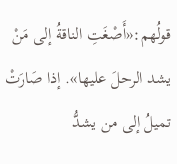قولُهم:«أَصْغَتِ الناقةُ إلى مَنْ يشد الرحلَ عليها». إذا صَارَتْ تميلُ إلى من يشدُّ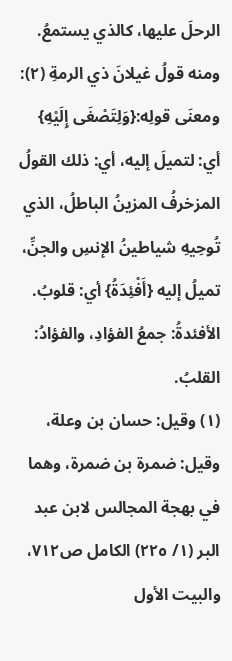الرحلَ عليها، كالذي يستمعُ. ومنه قولُ غيلانَ ذي الرمةِ (٢):
ومعنَى قولِه:{وَلِتَصْغَى إِلَيْهِ} أي: لتميلَ إليه، أي: ذلك القولُ المزخرفُ المزينُ الباطلُ، الذي تُوحِيهِ شياطينُ الإنسِ والجنِّ، تميلُ إليه {أَفْئِدَةُ} أي: قلوبُ. الأفئدةُ: جمعُ الفؤادِ، والفؤادُ: القلبُ.
(١) وقيل: حسان بن وعلة، وقيل: ضمرة بن ضمرة، وهما في بهجة المجالس لابن عبد البر (١/ ٢٢٥) الكامل ص٧١٢، والبيت الأول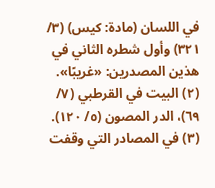في اللسان (مادة: كيس) (٣/ ٣٢١) وأول شطره الثاني في هذين المصدرين: «غريبًا». (٢) البيت في القرطبي (٧/ ٦٩)، الدر المصون (٥/ ١٢٠). (٣) في المصادر التي وقفت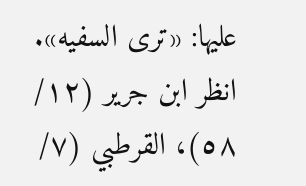عليها: «ترى السفيه». انظر ابن جرير (١٢/ ٥٨)، القرطبي (٧/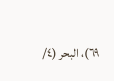٦٩)، البحر (٤/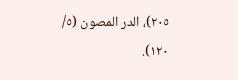٢٠٥)، الدر المصون (٥/ ١٢٠).